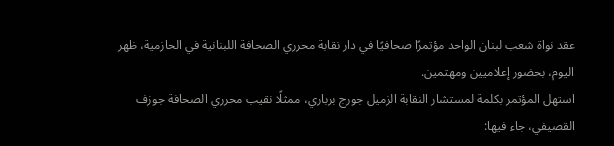عقد نواة شعب لبنان الواحد مؤتمرًا صحافيًا في دار نقابة محرري الصحافة اللبنانية في الحازمية، ظهر اليوم، بحضور إعلاميين ومهتمين.
استهل المؤتمر بكلمة لمستشار النقابة الزميل جورج برباري، ممثلًا نقيب محرري الصحافة جوزف القصيفي، جاء فيها: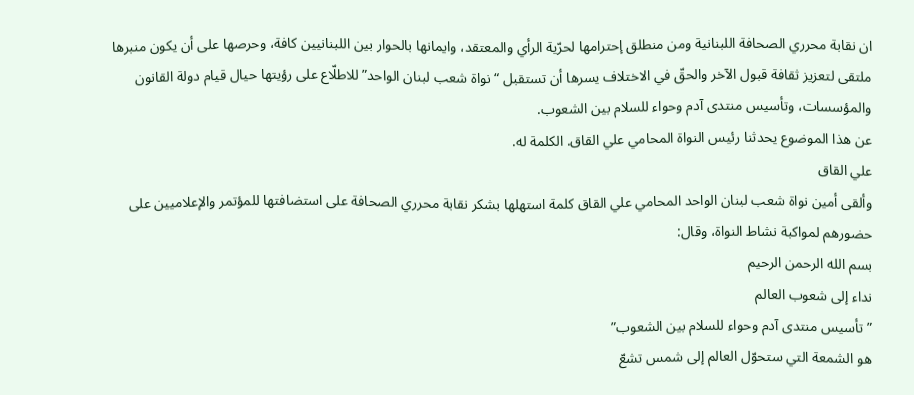ان نقابة محرري الصحافة اللبنانية ومن منطلق إحترامها لحرّية الرأي والمعتقد، وايمانها بالحوار بين اللبنانيين كافة، وحرصها على أن يكون منبرها ملتقى لتعزيز ثقافة قبول الآخر والحقّ في الاختلاف يسرها أن تستقبل “نواة شعب لبنان الواحد” للاطلّاع على رؤيتها حيال قيام دولة القانون والمؤسسات، وتأسيس منتدى آدم وحواء للسلام بين الشعوب.
عن هذا الموضوع يحدثنا رئيس النواة المحامي علي القاق. الكلمة له.
علي القاق
وألقى أمين نواة شعب لبنان الواحد المحامي علي القاق كلمة استهلها بشكر نقابة محرري الصحافة على استضافتها للمؤتمر والإعلاميين على حضورهم لمواكبة نشاط النواة، وقال:
بسم الله الرحمن الرحيم
نداء إلى شعوب العالم
”تأسيس منتدى آدم وحواء للسلام بين الشعوب”
هو الشمعة التي ستحوّل العالم إلى شمس تشعّ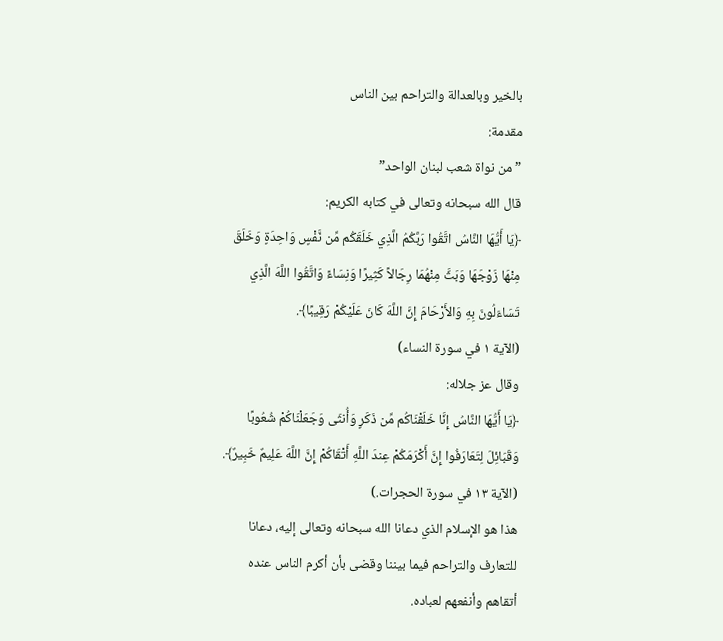بالخير وبالعدالة والتراحم بين الناس
مقدمة:
”من نواة شعب لبنان الواحد”
قال الله سبحانه وتعالى في كتابه الكريم:
﴿يَا أَيُّهَا النَّاسُ اتَّقُوا رَبَّكُمُ الَّذِي خَلَقَكُم مِّن نَّفْسٍ وَاحِدَةٍ وَخَلَقَ مِنْهَا زَوْجَهَا وَبَثَّ مِنْهُمَا رِجَالاً كَثِيرًا وَنِسَاءً وَاتَّقُوا اللَّهَ الَّذِي تَسَاءَلُونَ بِهِ وَالأَرْحَامَ إِنَّ اللَّهَ كَانَ عَلَيْكُمْ رَقِيبًا﴾.
(الآية ١ في سورة النساء)
وقال عز جلاله:
﴿يَا أَيُّهَا النَّاسُ إِنَّا خَلَقْنَاكُم مِّن ذَكَرٍ وَأُنثَى وَجَعَلْنَاكُمْ شُعُوبًا وَقَبَائِلَ لِتَعَارَفُوا إِنَّ أَكْرَمَكُمْ عِندَ اللَّهِ أَتْقَاكُمْ إِنَّ اللَّهَ عَلِيمٌ خَبِيرٌ﴾.
(الآية ١٣ في سورة الحجرات.)
هذا هو الإسلام الذي دعانا الله سبحانه وتعالى إليه، دعانا للتعارف والتراحم فيما بيننا وقضى بأن أكرم الناس عنده أتقاهم وأنفعهم لعباده.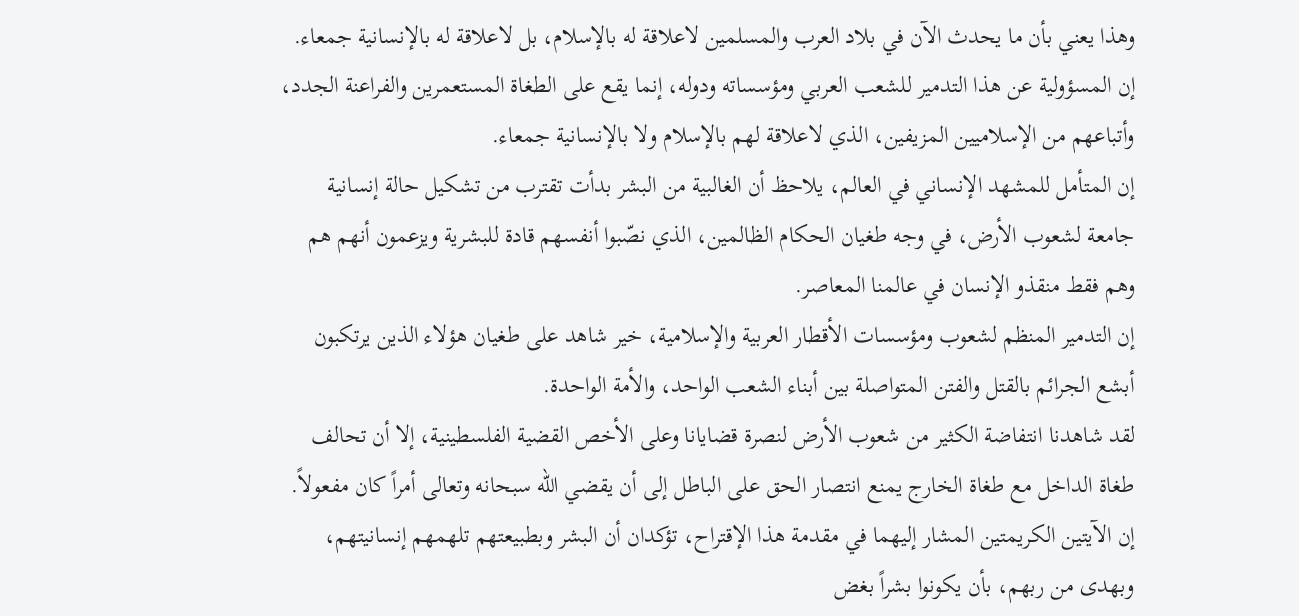وهذا يعني بأن ما يحدث الآن في بلاد العرب والمسلمين لاعلاقة له بالإسلام، بل لاعلاقة له بالإنسانية جمعاء.
إن المسؤولية عن هذا التدمير للشعب العربي ومؤسساته ودوله، إنما يقع على الطغاة المستعمرين والفراعنة الجدد، وأتباعهم من الإسلاميين المزيفين، الذي لاعلاقة لهم بالإسلام ولا بالإنسانية جمعاء.
إن المتأمل للمشهد الإنساني في العالم، يلاحظ أن الغالبية من البشر بدأت تقترب من تشكيل حالة إنسانية جامعة لشعوب الأرض، في وجه طغيان الحكام الظالمين، الذي نصّبوا أنفسهم قادة للبشرية ويزعمون أنهم هم وهم فقط منقذو الإنسان في عالمنا المعاصر.
إن التدمير المنظم لشعوب ومؤسسات الأقطار العربية والإسلامية، خير شاهد على طغيان هؤلاء الذين يرتكبون أبشع الجرائم بالقتل والفتن المتواصلة بين أبناء الشعب الواحد، والأمة الواحدة.
لقد شاهدنا انتفاضة الكثير من شعوب الأرض لنصرة قضايانا وعلى الأخص القضية الفلسطينية، إلا أن تحالف طغاة الداخل مع طغاة الخارج يمنع انتصار الحق على الباطل إلى أن يقضي الله سبحانه وتعالى أمراً كان مفعولاً.
إن الآيتين الكريمتين المشار إليهما في مقدمة هذا الإقتراح، تؤكدان أن البشر وبطبيعتهم تلهمهم إنسانيتهم، وبهدى من ربهم، بأن يكونوا بشراً بغض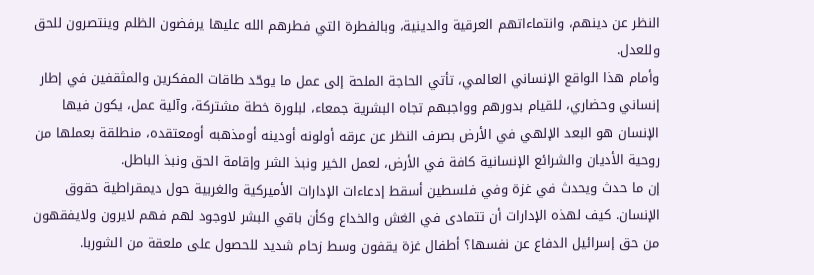النظر عن دينهم، وانتماءاتهم العرقية والدينية، وبالفطرة التي فطرهم الله عليها يرفضون الظلم وينتصرون للحق وللعدل.
وأمام هذا الواقع الإنساني العالمي، تأتي الحاجة الملحة إلى عمل ما يوحّد طاقات المفكرين والمثقفين في إطار إنساني وحضاري، للقيام بدورهم وواجبهم تجاه البشرية جمعاء، لبلورة خطة مشتركة، وآلية عمل، يكون فيها الإنسان هو البعد الإلهي في الأرض بصرف النظر عن عرقه أولونه أودينه أومذهبه أومعتقده، منطلقة بعملها من روحية الأديان والشرائع الإنسانية كافة في الأرض، لعمل الخير ونبذ الشر وإقامة الحق ونبذ الباطل.
إن ما حدث ويحدث في غزة وفي فلسطين أسقط إدعاءات الإدارات الأميركية والغربية حول ديمقراطية حقوق الإنسان. كيف لهذه الإدارات أن تتمادى في الغش والخداع وكأن باقي البشر لاوجود لهم فهم لايرون ولايفقهون من حق إسرائيل الدفاع عن نفسها؟ أطفال غزة يقفون وسط زحام شديد للحصول على ملعقة من الشوربا.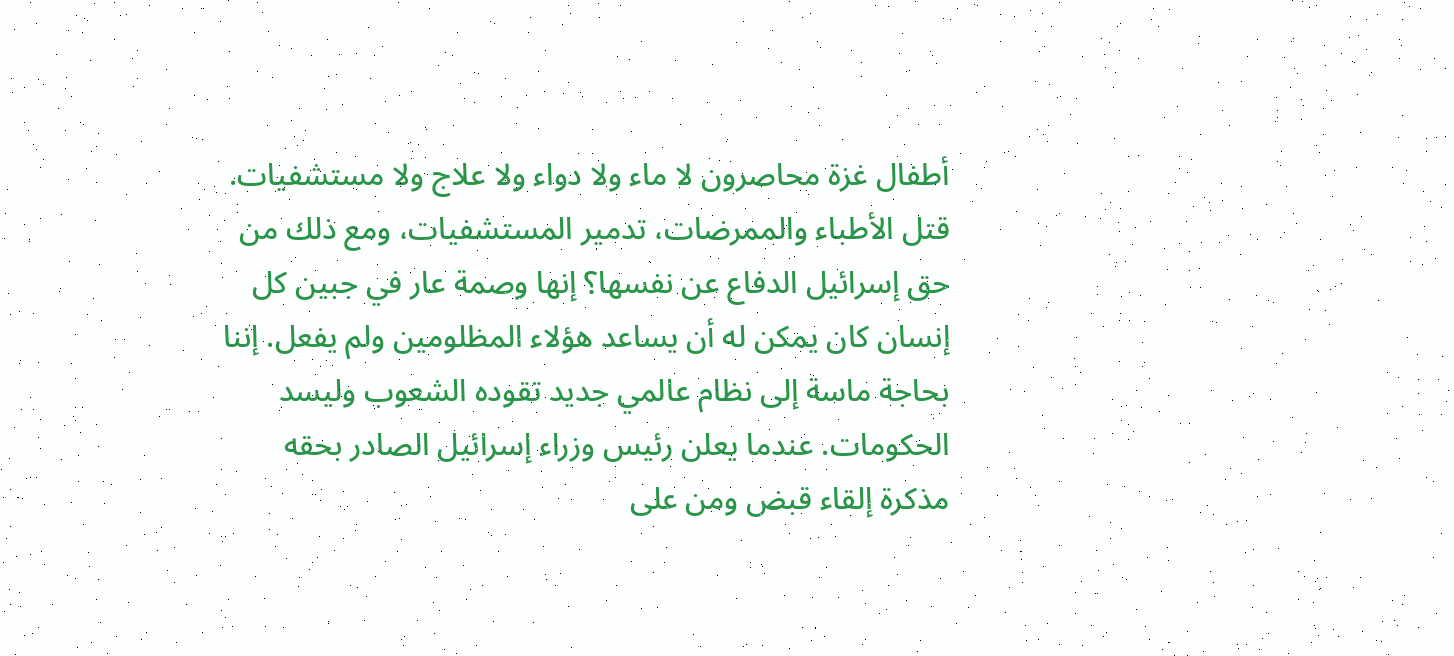أطفال غزة محاصرون لا ماء ولا دواء ولا علاج ولا مستشفيات. قتل الأطباء والممرضات، تدمير المستشفيات، ومع ذلك من حق إسرائيل الدفاع عن نفسها؟ إنها وصمة عار في جبين كل إنسان كان يمكن له أن يساعد هؤلاء المظلومين ولم يفعل. إننا بحاجة ماسة إلى نظام عالمي جديد تقوده الشعوب وليسد الحكومات. عندما يعلن رئيس وزراء إسرائيل الصادر بحقه مذكرة إلقاء قبض ومن على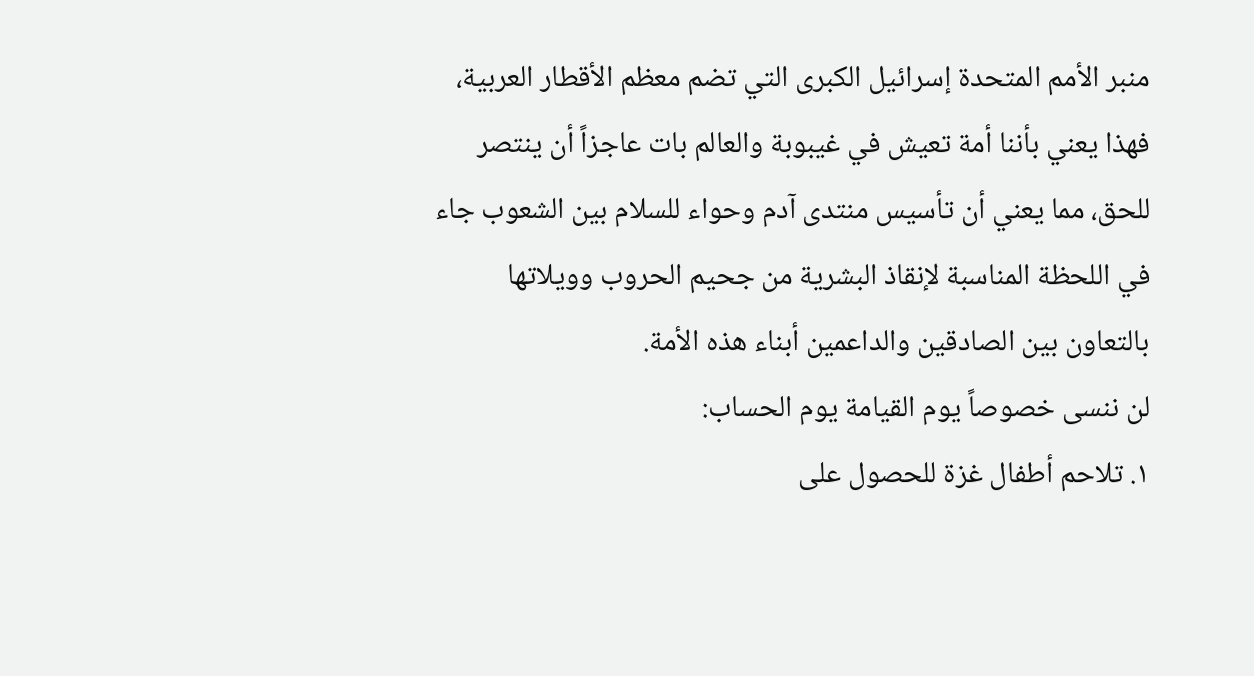منبر الأمم المتحدة إسرائيل الكبرى التي تضم معظم الأقطار العربية، فهذا يعني بأننا أمة تعيش في غيبوبة والعالم بات عاجزاً أن ينتصر للحق، مما يعني أن تأسيس منتدى آدم وحواء للسلام بين الشعوب جاء في اللحظة المناسبة لإنقاذ البشرية من جحيم الحروب وويلاتها بالتعاون بين الصادقين والداعمين أبناء هذه الأمة.
لن ننسى خصوصاً يوم القيامة يوم الحساب:
١. تلاحم أطفال غزة للحصول على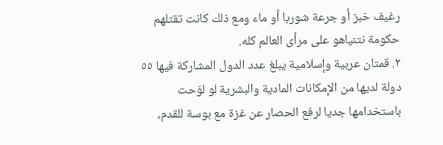رغيف خبز أو جرعة شوربا أو ماء ومع ذلك كانت تقتلهم حكومة نتنياهو على مرأى العالم كله.
٢. قمتان عربية وإسلامية يبلغ عدد الدول المشاركة فيها ٥٥ دولة لديها من الإمكانات المادية والبشرية لو لوّحت باستخدامها جديا لرفع الحصار عن غزة مع بوسة للقدم،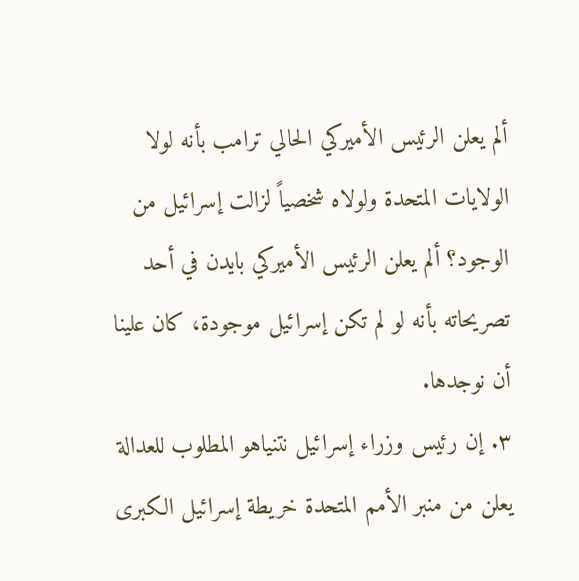ألم يعلن الرئيس الأميركي الحالي ترامب بأنه لولا الولايات المتحدة ولولاه شخصياً لزالت إسرائيل من الوجود؟ ألم يعلن الرئيس الأميركي بايدن في أحد تصريحاته بأنه لو لم تكن إسرائيل موجودة، كان علينا أن نوجدها.
٣. إن رئيس وزراء إسرائيل نتنياهو المطلوب للعدالة يعلن من منبر الأمم المتحدة خريطة إسرائيل الكبرى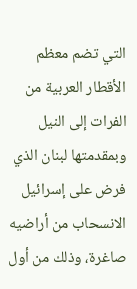التي تضم معظم الأقطار العربية من الفرات إلى النيل وبمقدمتها لبنان الذي فرض على إسرائيل الانسحاب من أراضيه صاغرة، وذلك من أول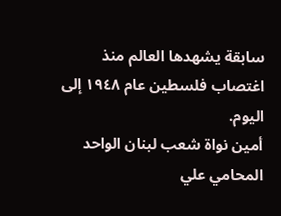سابقة يشهدها العالم منذ اغتصاب فلسطين عام ١٩٤٨ إلى اليوم.
أمين نواة شعب لبنان الواحد
المحامي علي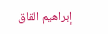إبراهيم القاق